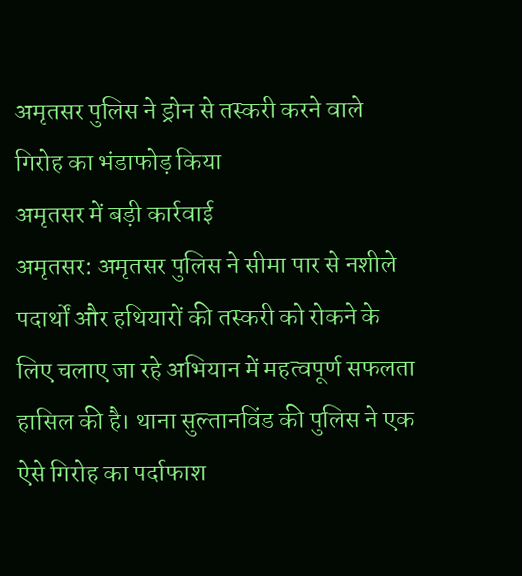अमृतसर पुलिस ने ड्रोन से तस्करी करने वाले गिरोह का भंडाफोड़ किया
अमृतसर में बड़ी कार्रवाई
अमृतसर: अमृतसर पुलिस ने सीमा पार से नशीले पदार्थों और हथियारों की तस्करी को रोकने के लिए चलाए जा रहे अभियान में महत्वपूर्ण सफलता हासिल की है। थाना सुल्तानविंड की पुलिस ने एक ऐसे गिरोह का पर्दाफाश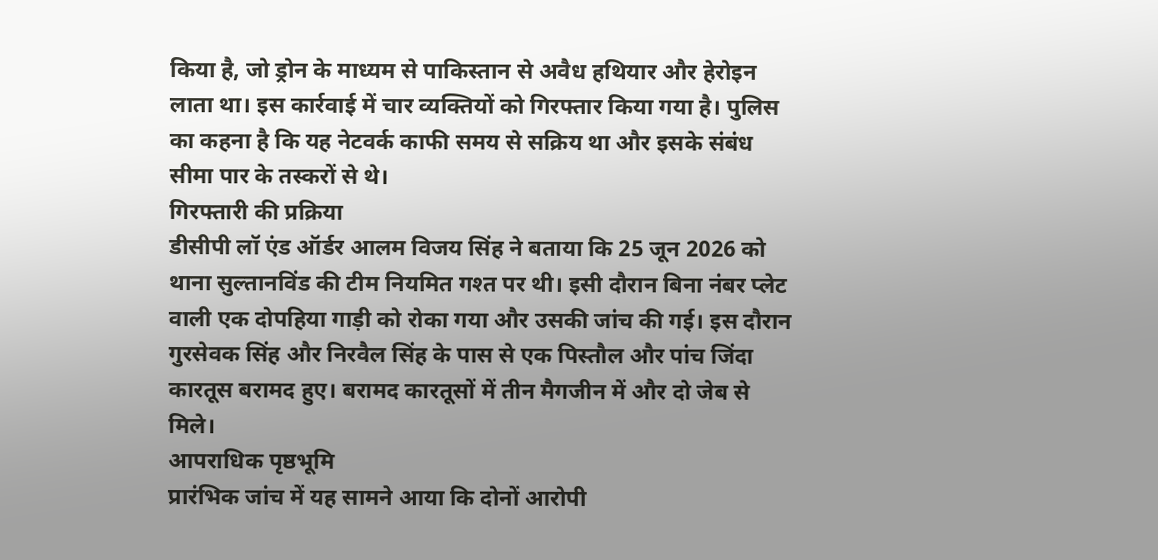किया है, जो ड्रोन के माध्यम से पाकिस्तान से अवैध हथियार और हेरोइन लाता था। इस कार्रवाई में चार व्यक्तियों को गिरफ्तार किया गया है। पुलिस का कहना है कि यह नेटवर्क काफी समय से सक्रिय था और इसके संबंध सीमा पार के तस्करों से थे।
गिरफ्तारी की प्रक्रिया
डीसीपी लॉ एंड ऑर्डर आलम विजय सिंह ने बताया कि 25 जून 2026 को थाना सुल्तानविंड की टीम नियमित गश्त पर थी। इसी दौरान बिना नंबर प्लेट वाली एक दोपहिया गाड़ी को रोका गया और उसकी जांच की गई। इस दौरान गुरसेवक सिंह और निरवैल सिंह के पास से एक पिस्तौल और पांच जिंदा कारतूस बरामद हुए। बरामद कारतूसों में तीन मैगजीन में और दो जेब से मिले।
आपराधिक पृष्ठभूमि
प्रारंभिक जांच में यह सामने आया कि दोनों आरोपी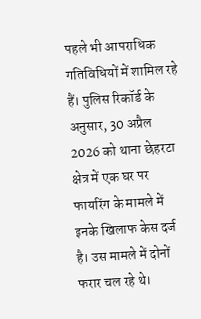पहले भी आपराधिक गतिविधियों में शामिल रहे हैं। पुलिस रिकॉर्ड के अनुसार, 30 अप्रैल 2026 को थाना छेहरटा क्षेत्र में एक घर पर फायरिंग के मामले में इनके खिलाफ केस दर्ज है। उस मामले में दोनों फरार चल रहे थे।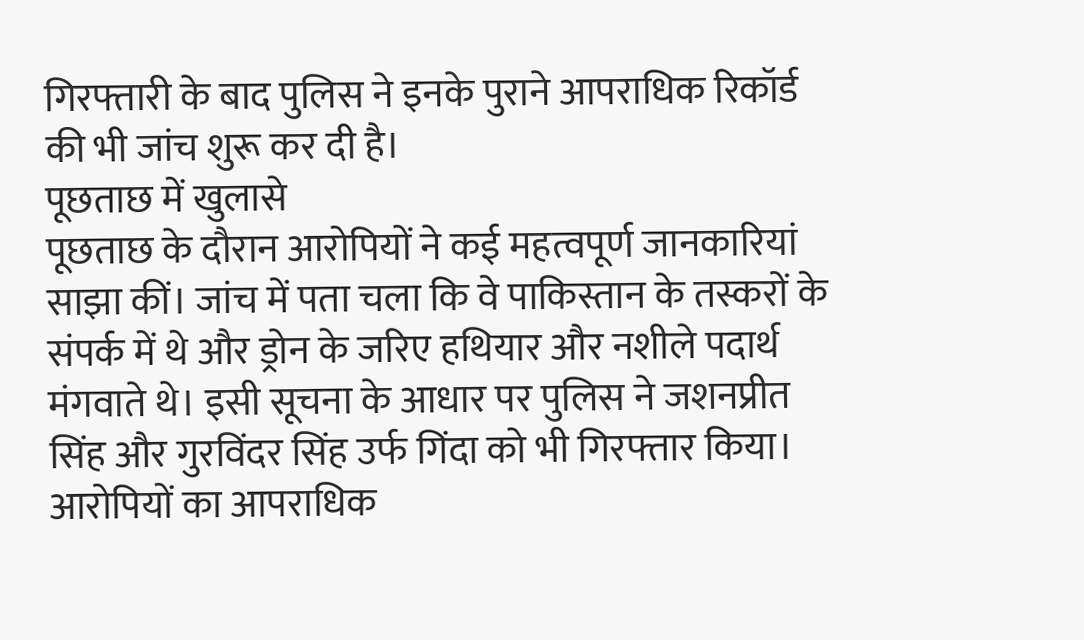गिरफ्तारी के बाद पुलिस ने इनके पुराने आपराधिक रिकॉर्ड की भी जांच शुरू कर दी है।
पूछताछ में खुलासे
पूछताछ के दौरान आरोपियों ने कई महत्वपूर्ण जानकारियां साझा कीं। जांच में पता चला कि वे पाकिस्तान के तस्करों के संपर्क में थे और ड्रोन के जरिए हथियार और नशीले पदार्थ मंगवाते थे। इसी सूचना के आधार पर पुलिस ने जशनप्रीत सिंह और गुरविंदर सिंह उर्फ गिंदा को भी गिरफ्तार किया।
आरोपियों का आपराधिक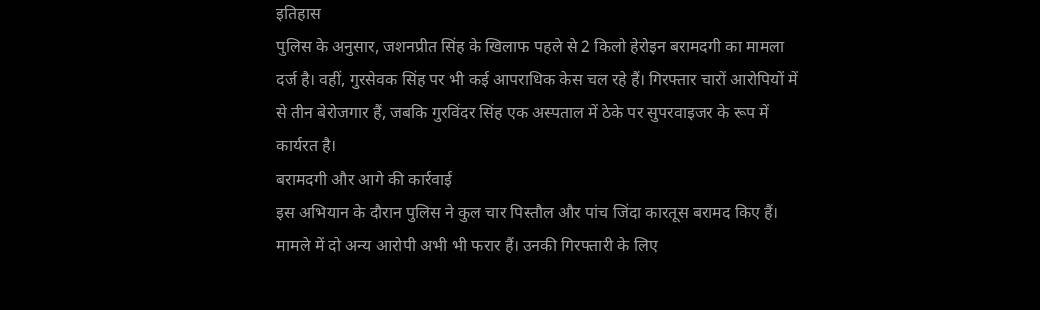इतिहास
पुलिस के अनुसार, जशनप्रीत सिंह के खिलाफ पहले से 2 किलो हेरोइन बरामदगी का मामला दर्ज है। वहीं, गुरसेवक सिंह पर भी कई आपराधिक केस चल रहे हैं। गिरफ्तार चारों आरोपियों में से तीन बेरोजगार हैं, जबकि गुरविंदर सिंह एक अस्पताल में ठेके पर सुपरवाइजर के रूप में कार्यरत है।
बरामदगी और आगे की कार्रवाई
इस अभियान के दौरान पुलिस ने कुल चार पिस्तौल और पांच जिंदा कारतूस बरामद किए हैं। मामले में दो अन्य आरोपी अभी भी फरार हैं। उनकी गिरफ्तारी के लिए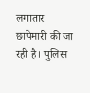लगातार छापेमारी की जा रही है। पुलिस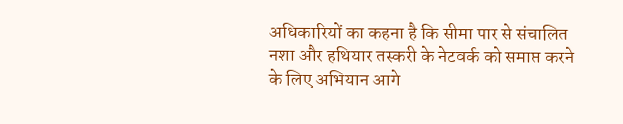अधिकारियों का कहना है कि सीमा पार से संचालित नशा और हथियार तस्करी के नेटवर्क को समाप्त करने के लिए अभियान आगे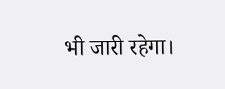भी जारी रहेगा।